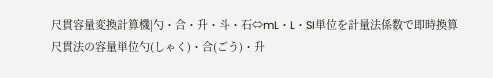尺貫容量変換計算機|勺・合・升・斗・石⇔mL・L・SI単位を計量法係数で即時換算
尺貫法の容量単位勺(しゃく)・合(ごう)・升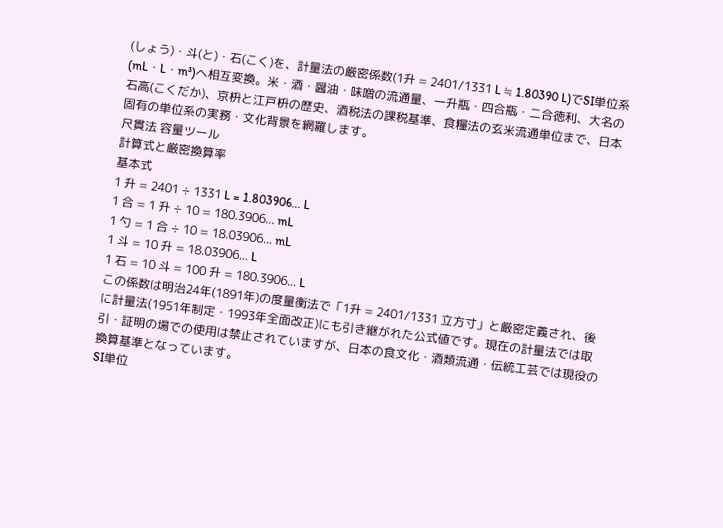(しょう)・斗(と)・石(こく)を、計量法の厳密係数(1升 = 2401/1331 L ≒ 1.80390 L)でSI単位系(mL・L・m³)へ相互変換。米・酒・醤油・味噌の流通量、一升瓶・四合瓶・二合徳利、大名の石高(こくだか)、京枡と江戸枡の歴史、酒税法の課税基準、食糧法の玄米流通単位まで、日本固有の単位系の実務・文化背景を網羅します。
尺貫法 容量ツール
計算式と厳密換算率
基本式
1 升 = 2401 ÷ 1331 L = 1.803906... L
1 合 = 1 升 ÷ 10 = 180.3906... mL
1 勺 = 1 合 ÷ 10 = 18.03906... mL
1 斗 = 10 升 = 18.03906... L
1 石 = 10 斗 = 100 升 = 180.3906... L
この係数は明治24年(1891年)の度量衡法で「1升 = 2401/1331 立方寸」と厳密定義され、後に計量法(1951年制定・1993年全面改正)にも引き継がれた公式値です。現在の計量法では取引・証明の場での使用は禁止されていますが、日本の食文化・酒類流通・伝統工芸では現役の換算基準となっています。
SI単位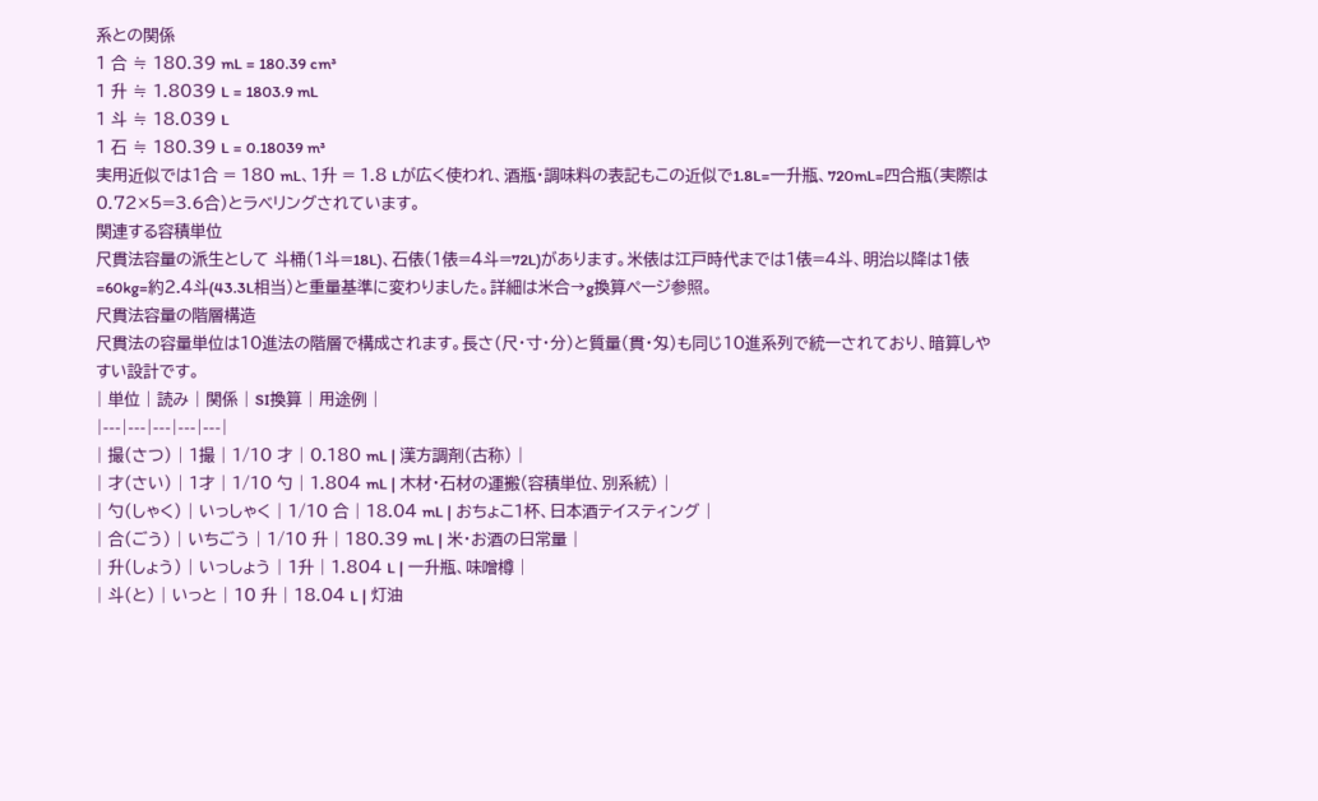系との関係
1 合 ≒ 180.39 mL = 180.39 cm³
1 升 ≒ 1.8039 L = 1803.9 mL
1 斗 ≒ 18.039 L
1 石 ≒ 180.39 L = 0.18039 m³
実用近似では1合 = 180 mL、1升 = 1.8 Lが広く使われ、酒瓶・調味料の表記もこの近似で1.8L=一升瓶、720mL=四合瓶(実際は0.72×5=3.6合)とラベリングされています。
関連する容積単位
尺貫法容量の派生として 斗桶(1斗=18L)、石俵(1俵=4斗=72L)があります。米俵は江戸時代までは1俵=4斗、明治以降は1俵=60kg=約2.4斗(43.3L相当)と重量基準に変わりました。詳細は米合→g換算ページ参照。
尺貫法容量の階層構造
尺貫法の容量単位は10進法の階層で構成されます。長さ(尺・寸・分)と質量(貫・匁)も同じ10進系列で統一されており、暗算しやすい設計です。
| 単位 | 読み | 関係 | SI換算 | 用途例 |
|---|---|---|---|---|
| 撮(さつ) | 1撮 | 1/10 才 | 0.180 mL | 漢方調剤(古称) |
| 才(さい) | 1才 | 1/10 勺 | 1.804 mL | 木材・石材の運搬(容積単位、別系統) |
| 勺(しゃく) | いっしゃく | 1/10 合 | 18.04 mL | おちょこ1杯、日本酒テイスティング |
| 合(ごう) | いちごう | 1/10 升 | 180.39 mL | 米・お酒の日常量 |
| 升(しょう) | いっしょう | 1升 | 1.804 L | 一升瓶、味噌樽 |
| 斗(と) | いっと | 10 升 | 18.04 L | 灯油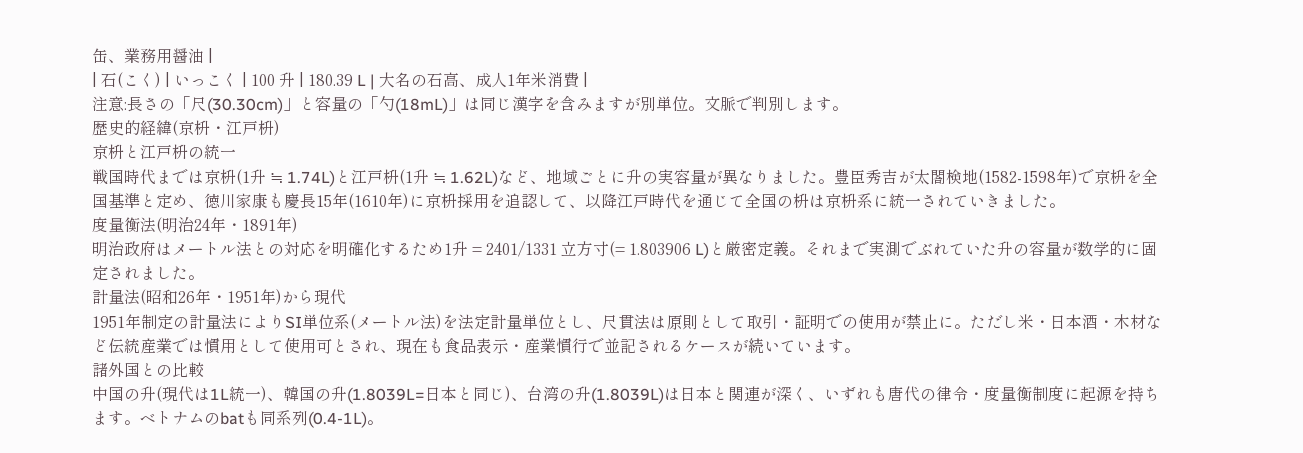缶、業務用醤油 |
| 石(こく) | いっこく | 100 升 | 180.39 L | 大名の石高、成人1年米消費 |
注意:長さの「尺(30.30cm)」と容量の「勺(18mL)」は同じ漢字を含みますが別単位。文脈で判別します。
歴史的経緯(京枡・江戸枡)
京枡と江戸枡の統一
戦国時代までは京枡(1升 ≒ 1.74L)と江戸枡(1升 ≒ 1.62L)など、地域ごとに升の実容量が異なりました。豊臣秀吉が太閤検地(1582-1598年)で京枡を全国基準と定め、徳川家康も慶長15年(1610年)に京枡採用を追認して、以降江戸時代を通じて全国の枡は京枡系に統一されていきました。
度量衡法(明治24年・1891年)
明治政府はメートル法との対応を明確化するため1升 = 2401/1331 立方寸(= 1.803906 L)と厳密定義。それまで実測でぶれていた升の容量が数学的に固定されました。
計量法(昭和26年・1951年)から現代
1951年制定の計量法によりSI単位系(メートル法)を法定計量単位とし、尺貫法は原則として取引・証明での使用が禁止に。ただし米・日本酒・木材など伝統産業では慣用として使用可とされ、現在も食品表示・産業慣行で並記されるケースが続いています。
諸外国との比較
中国の升(現代は1L統一)、韓国の升(1.8039L=日本と同じ)、台湾の升(1.8039L)は日本と関連が深く、いずれも唐代の律令・度量衡制度に起源を持ちます。ベトナムのbatも同系列(0.4-1L)。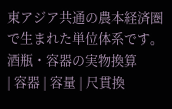東アジア共通の農本経済圏で生まれた単位体系です。
酒瓶・容器の実物換算
| 容器 | 容量 | 尺貫換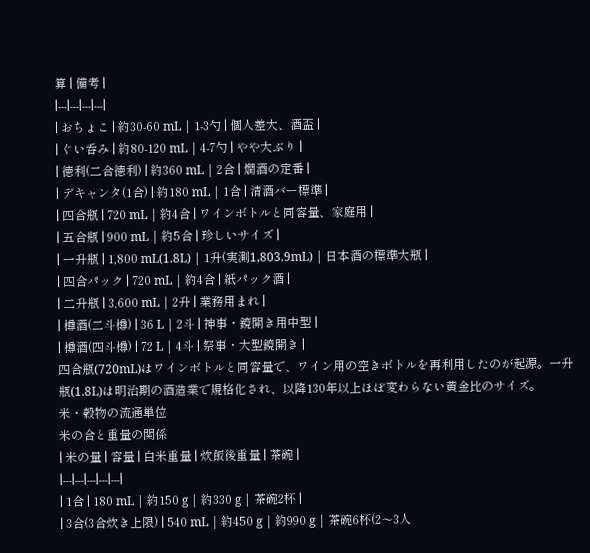算 | 備考 |
|---|---|---|---|
| おちょこ | 約30-60 mL | 1-3勺 | 個人差大、酒盃 |
| ぐい呑み | 約80-120 mL | 4-7勺 | やや大ぶり |
| 徳利(二合徳利) | 約360 mL | 2合 | 燗酒の定番 |
| デキャンタ(1合) | 約180 mL | 1合 | 清酒バー標準 |
| 四合瓶 | 720 mL | 約4合 | ワインボトルと同容量、家庭用 |
| 五合瓶 | 900 mL | 約5合 | 珍しいサイズ |
| 一升瓶 | 1,800 mL(1.8L) | 1升(実測1,803.9mL) | 日本酒の標準大瓶 |
| 四合パック | 720 mL | 約4合 | 紙パック酒 |
| 二升瓶 | 3,600 mL | 2升 | 業務用まれ |
| 樽酒(二斗樽) | 36 L | 2斗 | 神事・鏡開き用中型 |
| 樽酒(四斗樽) | 72 L | 4斗 | 祭事・大型鏡開き |
四合瓶(720mL)はワインボトルと同容量で、ワイン用の空きボトルを再利用したのが起源。一升瓶(1.8L)は明治期の酒造業で規格化され、以降130年以上ほぼ変わらない黄金比のサイズ。
米・穀物の流通単位
米の合と重量の関係
| 米の量 | 容量 | 白米重量 | 炊飯後重量 | 茶碗 |
|---|---|---|---|---|
| 1合 | 180 mL | 約150 g | 約330 g | 茶碗2杯 |
| 3合(3合炊き上限) | 540 mL | 約450 g | 約990 g | 茶碗6杯(2〜3人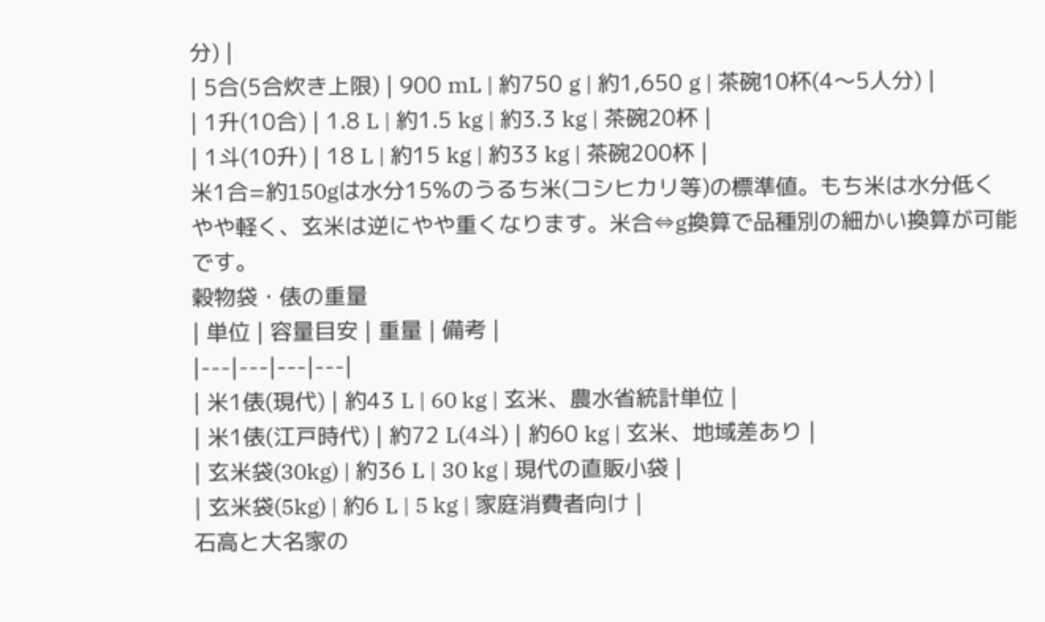分) |
| 5合(5合炊き上限) | 900 mL | 約750 g | 約1,650 g | 茶碗10杯(4〜5人分) |
| 1升(10合) | 1.8 L | 約1.5 kg | 約3.3 kg | 茶碗20杯 |
| 1斗(10升) | 18 L | 約15 kg | 約33 kg | 茶碗200杯 |
米1合=約150gは水分15%のうるち米(コシヒカリ等)の標準値。もち米は水分低くやや軽く、玄米は逆にやや重くなります。米合⇔g換算で品種別の細かい換算が可能です。
穀物袋・俵の重量
| 単位 | 容量目安 | 重量 | 備考 |
|---|---|---|---|
| 米1俵(現代) | 約43 L | 60 kg | 玄米、農水省統計単位 |
| 米1俵(江戸時代) | 約72 L(4斗) | 約60 kg | 玄米、地域差あり |
| 玄米袋(30kg) | 約36 L | 30 kg | 現代の直販小袋 |
| 玄米袋(5kg) | 約6 L | 5 kg | 家庭消費者向け |
石高と大名家の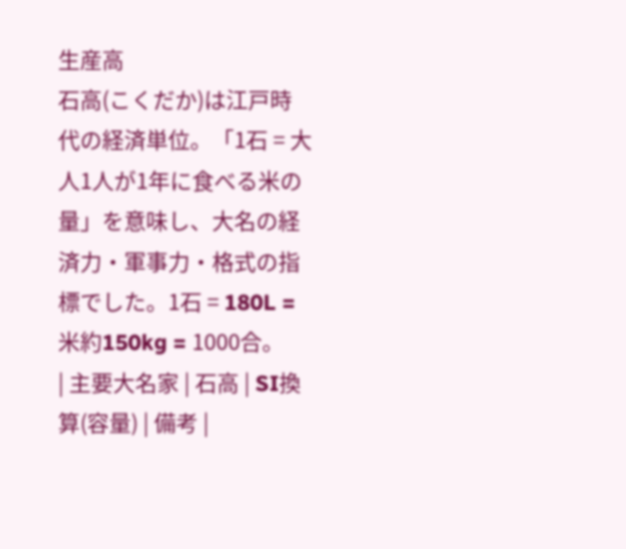生産高
石高(こくだか)は江戸時代の経済単位。「1石 = 大人1人が1年に食べる米の量」を意味し、大名の経済力・軍事力・格式の指標でした。1石 = 180L = 米約150kg = 1000合。
| 主要大名家 | 石高 | SI換算(容量) | 備考 |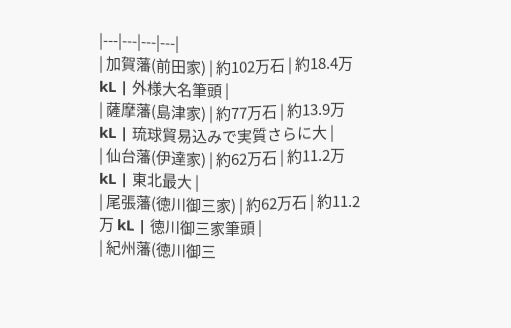|---|---|---|---|
| 加賀藩(前田家) | 約102万石 | 約18.4万 kL | 外様大名筆頭 |
| 薩摩藩(島津家) | 約77万石 | 約13.9万 kL | 琉球貿易込みで実質さらに大 |
| 仙台藩(伊達家) | 約62万石 | 約11.2万 kL | 東北最大 |
| 尾張藩(徳川御三家) | 約62万石 | 約11.2万 kL | 徳川御三家筆頭 |
| 紀州藩(徳川御三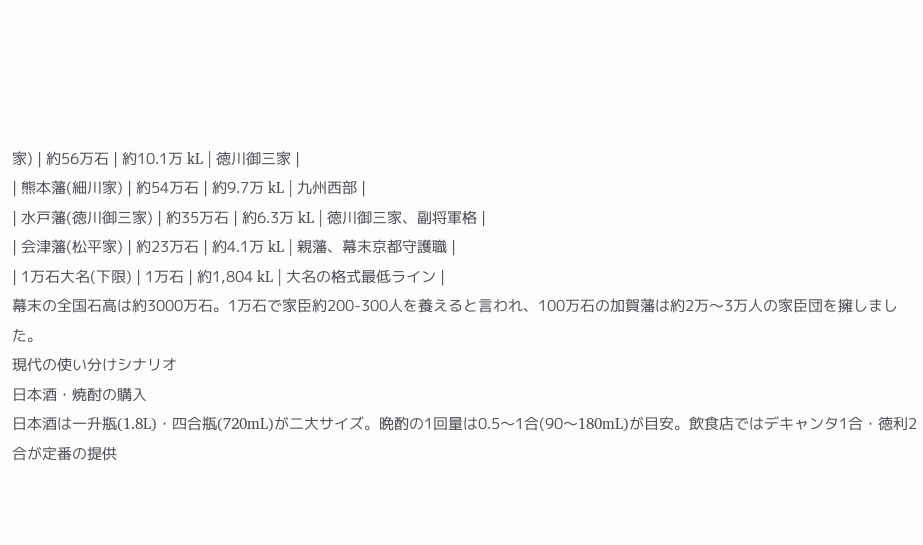家) | 約56万石 | 約10.1万 kL | 徳川御三家 |
| 熊本藩(細川家) | 約54万石 | 約9.7万 kL | 九州西部 |
| 水戸藩(徳川御三家) | 約35万石 | 約6.3万 kL | 徳川御三家、副将軍格 |
| 会津藩(松平家) | 約23万石 | 約4.1万 kL | 親藩、幕末京都守護職 |
| 1万石大名(下限) | 1万石 | 約1,804 kL | 大名の格式最低ライン |
幕末の全国石高は約3000万石。1万石で家臣約200-300人を養えると言われ、100万石の加賀藩は約2万〜3万人の家臣団を擁しました。
現代の使い分けシナリオ
日本酒・焼酎の購入
日本酒は一升瓶(1.8L)・四合瓶(720mL)が二大サイズ。晩酌の1回量は0.5〜1合(90〜180mL)が目安。飲食店ではデキャンタ1合・徳利2合が定番の提供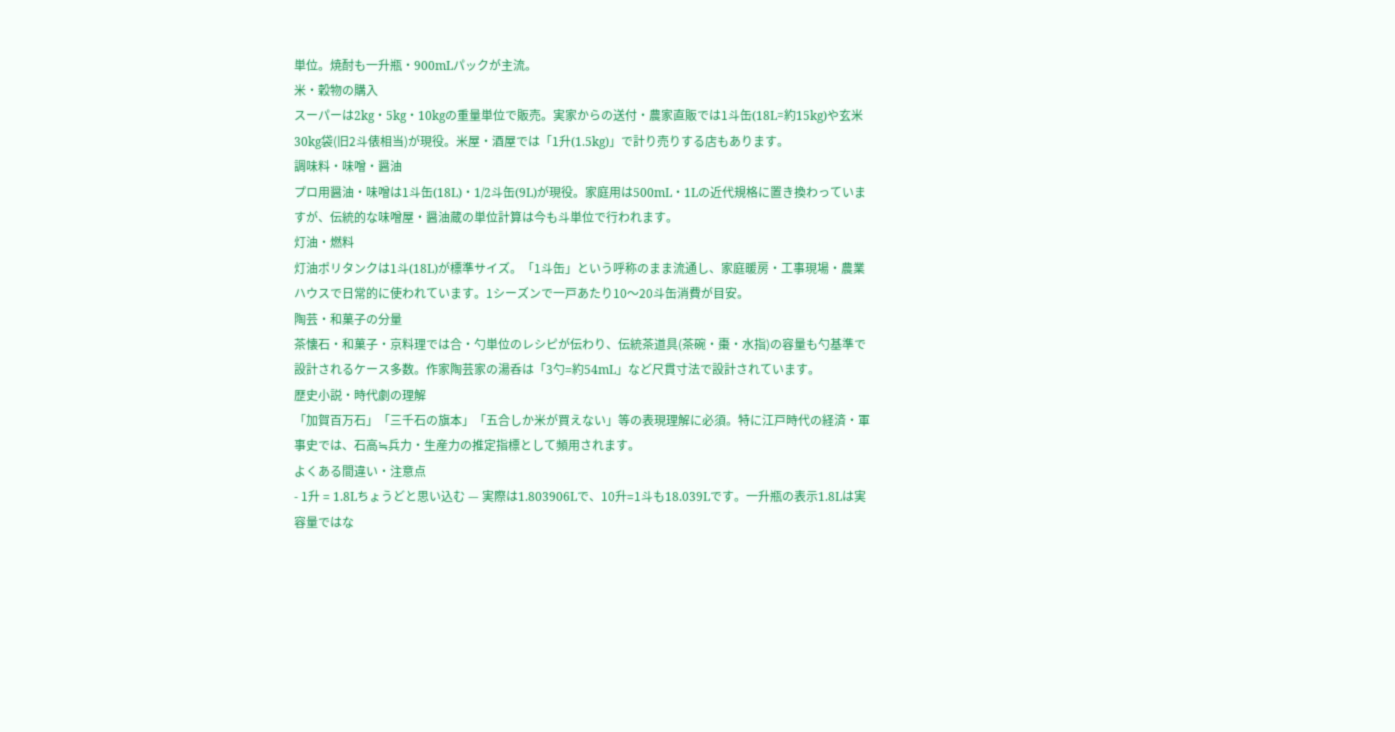単位。焼酎も一升瓶・900mLパックが主流。
米・穀物の購入
スーパーは2kg・5kg・10kgの重量単位で販売。実家からの送付・農家直販では1斗缶(18L=約15kg)や玄米30kg袋(旧2斗俵相当)が現役。米屋・酒屋では「1升(1.5kg)」で計り売りする店もあります。
調味料・味噌・醤油
プロ用醤油・味噌は1斗缶(18L)・1/2斗缶(9L)が現役。家庭用は500mL・1Lの近代規格に置き換わっていますが、伝統的な味噌屋・醤油蔵の単位計算は今も斗単位で行われます。
灯油・燃料
灯油ポリタンクは1斗(18L)が標準サイズ。「1斗缶」という呼称のまま流通し、家庭暖房・工事現場・農業ハウスで日常的に使われています。1シーズンで一戸あたり10〜20斗缶消費が目安。
陶芸・和菓子の分量
茶懐石・和菓子・京料理では合・勺単位のレシピが伝わり、伝統茶道具(茶碗・棗・水指)の容量も勺基準で設計されるケース多数。作家陶芸家の湯呑は「3勺=約54mL」など尺貫寸法で設計されています。
歴史小説・時代劇の理解
「加賀百万石」「三千石の旗本」「五合しか米が買えない」等の表現理解に必須。特に江戸時代の経済・軍事史では、石高≒兵力・生産力の推定指標として頻用されます。
よくある間違い・注意点
- 1升 = 1.8Lちょうどと思い込む — 実際は1.803906Lで、10升=1斗も18.039Lです。一升瓶の表示1.8Lは実容量ではな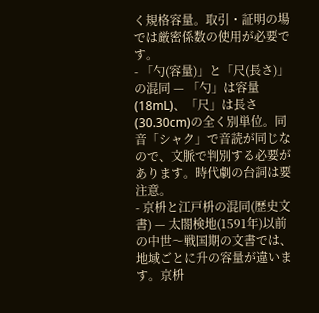く規格容量。取引・証明の場では厳密係数の使用が必要です。
- 「勺(容量)」と「尺(長さ)」の混同 — 「勺」は容量(18mL)、「尺」は長さ(30.30cm)の全く別単位。同音「シャク」で音読が同じなので、文脈で判別する必要があります。時代劇の台詞は要注意。
- 京枡と江戸枡の混同(歴史文書) — 太閤検地(1591年)以前の中世〜戦国期の文書では、地域ごとに升の容量が違います。京枡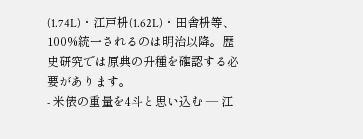(1.74L)・江戸枡(1.62L)・田舎枡等、100%統一されるのは明治以降。歴史研究では原典の升種を確認する必要があります。
- 米俵の重量を4斗と思い込む — 江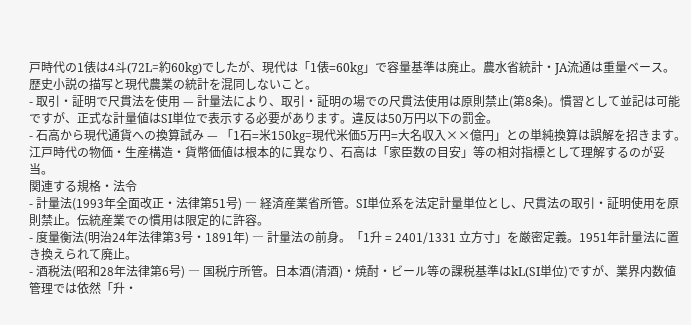戸時代の1俵は4斗(72L=約60kg)でしたが、現代は「1俵=60kg」で容量基準は廃止。農水省統計・JA流通は重量ベース。歴史小説の描写と現代農業の統計を混同しないこと。
- 取引・証明で尺貫法を使用 — 計量法により、取引・証明の場での尺貫法使用は原則禁止(第8条)。慣習として並記は可能ですが、正式な計量値はSI単位で表示する必要があります。違反は50万円以下の罰金。
- 石高から現代通貨への換算試み — 「1石=米150kg=現代米価5万円=大名収入××億円」との単純換算は誤解を招きます。江戸時代の物価・生産構造・貨幣価値は根本的に異なり、石高は「家臣数の目安」等の相対指標として理解するのが妥当。
関連する規格・法令
- 計量法(1993年全面改正・法律第51号) ― 経済産業省所管。SI単位系を法定計量単位とし、尺貫法の取引・証明使用を原則禁止。伝統産業での慣用は限定的に許容。
- 度量衡法(明治24年法律第3号・1891年) ― 計量法の前身。「1升 = 2401/1331 立方寸」を厳密定義。1951年計量法に置き換えられて廃止。
- 酒税法(昭和28年法律第6号) ― 国税庁所管。日本酒(清酒)・焼酎・ビール等の課税基準はkL(SI単位)ですが、業界内数値管理では依然「升・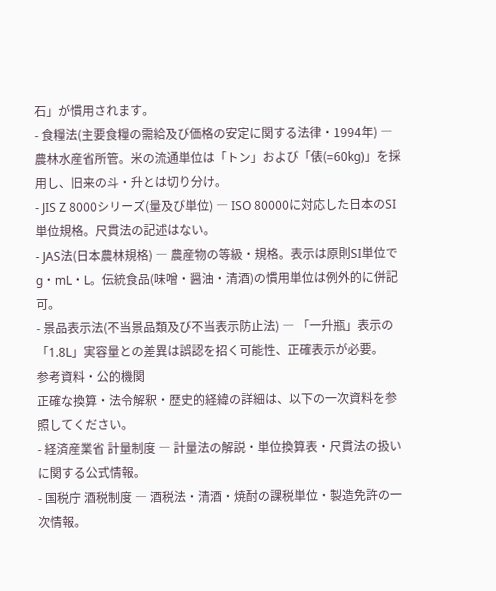石」が慣用されます。
- 食糧法(主要食糧の需給及び価格の安定に関する法律・1994年) ― 農林水産省所管。米の流通単位は「トン」および「俵(=60kg)」を採用し、旧来の斗・升とは切り分け。
- JIS Z 8000シリーズ(量及び単位) ― ISO 80000に対応した日本のSI単位規格。尺貫法の記述はない。
- JAS法(日本農林規格) ― 農産物の等級・規格。表示は原則SI単位でg・mL・L。伝統食品(味噌・醤油・清酒)の慣用単位は例外的に併記可。
- 景品表示法(不当景品類及び不当表示防止法) ― 「一升瓶」表示の「1.8L」実容量との差異は誤認を招く可能性、正確表示が必要。
参考資料・公的機関
正確な換算・法令解釈・歴史的経緯の詳細は、以下の一次資料を参照してください。
- 経済産業省 計量制度 ― 計量法の解説・単位換算表・尺貫法の扱いに関する公式情報。
- 国税庁 酒税制度 ― 酒税法・清酒・焼酎の課税単位・製造免許の一次情報。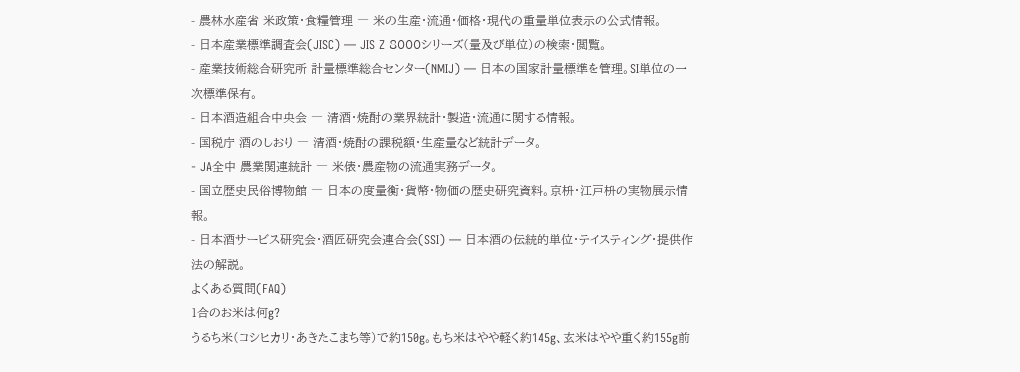- 農林水産省 米政策・食糧管理 ― 米の生産・流通・価格・現代の重量単位表示の公式情報。
- 日本産業標準調査会(JISC) ― JIS Z 8000シリーズ(量及び単位)の検索・閲覧。
- 産業技術総合研究所 計量標準総合センター(NMIJ) ― 日本の国家計量標準を管理。SI単位の一次標準保有。
- 日本酒造組合中央会 ― 清酒・焼酎の業界統計・製造・流通に関する情報。
- 国税庁 酒のしおり ― 清酒・焼酎の課税額・生産量など統計データ。
- JA全中 農業関連統計 ― 米俵・農産物の流通実務データ。
- 国立歴史民俗博物館 ― 日本の度量衡・貨幣・物価の歴史研究資料。京枡・江戸枡の実物展示情報。
- 日本酒サービス研究会・酒匠研究会連合会(SSI) ― 日本酒の伝統的単位・テイスティング・提供作法の解説。
よくある質問(FAQ)
1合のお米は何g?
うるち米(コシヒカリ・あきたこまち等)で約150g。もち米はやや軽く約145g、玄米はやや重く約155g前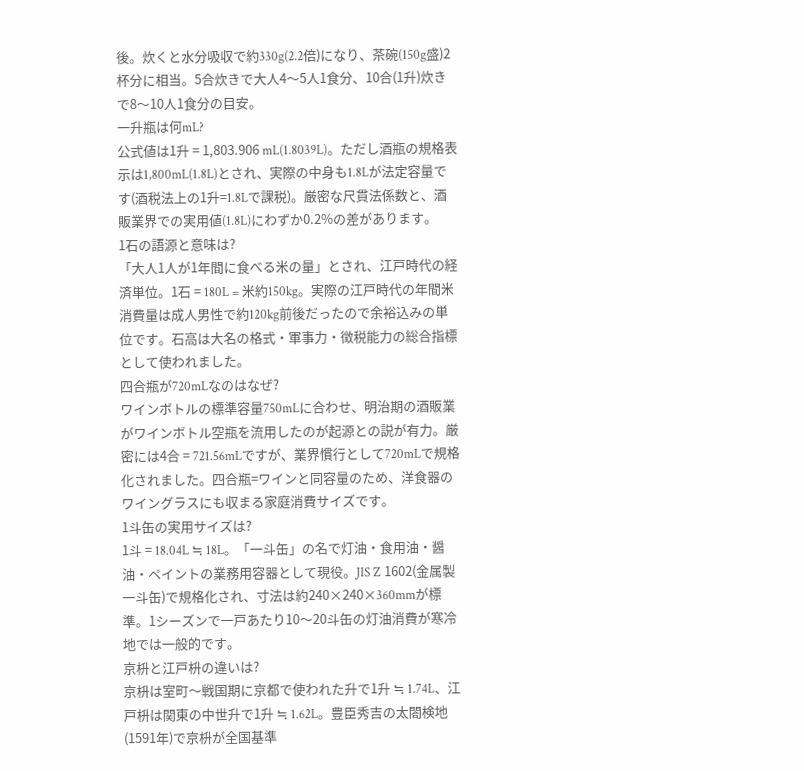後。炊くと水分吸収で約330g(2.2倍)になり、茶碗(150g盛)2杯分に相当。5合炊きで大人4〜5人1食分、10合(1升)炊きで8〜10人1食分の目安。
一升瓶は何mL?
公式値は1升 = 1,803.906 mL(1.8039L)。ただし酒瓶の規格表示は1,800mL(1.8L)とされ、実際の中身も1.8Lが法定容量です(酒税法上の1升=1.8Lで課税)。厳密な尺貫法係数と、酒販業界での実用値(1.8L)にわずか0.2%の差があります。
1石の語源と意味は?
「大人1人が1年間に食べる米の量」とされ、江戸時代の経済単位。1石 = 180L = 米約150kg。実際の江戸時代の年間米消費量は成人男性で約120kg前後だったので余裕込みの単位です。石高は大名の格式・軍事力・徴税能力の総合指標として使われました。
四合瓶が720mLなのはなぜ?
ワインボトルの標準容量750mLに合わせ、明治期の酒販業がワインボトル空瓶を流用したのが起源との説が有力。厳密には4合 = 721.56mLですが、業界慣行として720mLで規格化されました。四合瓶=ワインと同容量のため、洋食器のワイングラスにも収まる家庭消費サイズです。
1斗缶の実用サイズは?
1斗 = 18.04L ≒ 18L。「一斗缶」の名で灯油・食用油・醤油・ペイントの業務用容器として現役。JIS Z 1602(金属製一斗缶)で規格化され、寸法は約240×240×360mmが標準。1シーズンで一戸あたり10〜20斗缶の灯油消費が寒冷地では一般的です。
京枡と江戸枡の違いは?
京枡は室町〜戦国期に京都で使われた升で1升 ≒ 1.74L、江戸枡は関東の中世升で1升 ≒ 1.62L。豊臣秀吉の太閤検地(1591年)で京枡が全国基準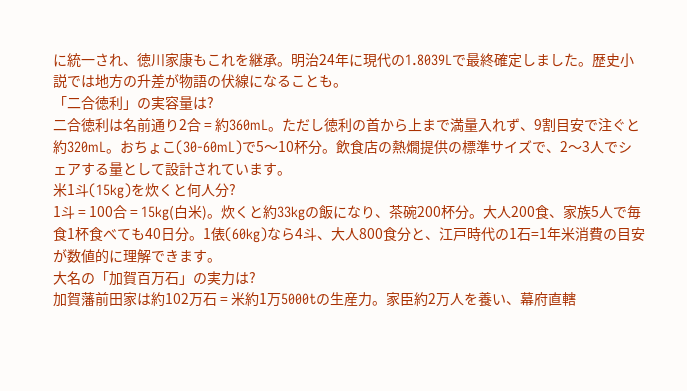に統一され、徳川家康もこれを継承。明治24年に現代の1.8039Lで最終確定しました。歴史小説では地方の升差が物語の伏線になることも。
「二合徳利」の実容量は?
二合徳利は名前通り2合 = 約360mL。ただし徳利の首から上まで満量入れず、9割目安で注ぐと約320mL。おちょこ(30-60mL)で5〜10杯分。飲食店の熱燗提供の標準サイズで、2〜3人でシェアする量として設計されています。
米1斗(15kg)を炊くと何人分?
1斗 = 100合 = 15kg(白米)。炊くと約33kgの飯になり、茶碗200杯分。大人200食、家族5人で毎食1杯食べても40日分。1俵(60kg)なら4斗、大人800食分と、江戸時代の1石=1年米消費の目安が数値的に理解できます。
大名の「加賀百万石」の実力は?
加賀藩前田家は約102万石 = 米約1万5000tの生産力。家臣約2万人を養い、幕府直轄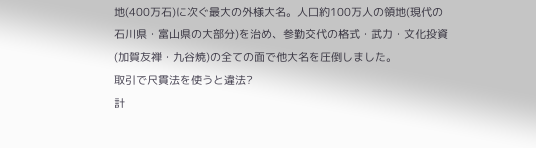地(400万石)に次ぐ最大の外様大名。人口約100万人の領地(現代の石川県・富山県の大部分)を治め、参勤交代の格式・武力・文化投資(加賀友禅・九谷焼)の全ての面で他大名を圧倒しました。
取引で尺貫法を使うと違法?
計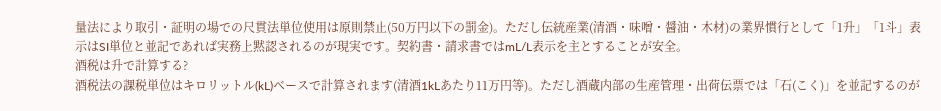量法により取引・証明の場での尺貫法単位使用は原則禁止(50万円以下の罰金)。ただし伝統産業(清酒・味噌・醤油・木材)の業界慣行として「1升」「1斗」表示はSI単位と並記であれば実務上黙認されるのが現実です。契約書・請求書ではmL/L表示を主とすることが安全。
酒税は升で計算する?
酒税法の課税単位はキロリットル(kL)ベースで計算されます(清酒1kLあたり11万円等)。ただし酒蔵内部の生産管理・出荷伝票では「石(こく)」を並記するのが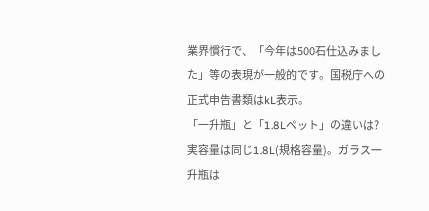業界慣行で、「今年は500石仕込みました」等の表現が一般的です。国税庁への正式申告書類はkL表示。
「一升瓶」と「1.8Lペット」の違いは?
実容量は同じ1.8L(規格容量)。ガラス一升瓶は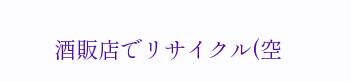酒販店でリサイクル(空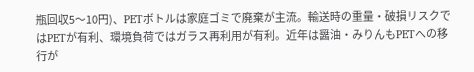瓶回収5〜10円)、PETボトルは家庭ゴミで廃棄が主流。輸送時の重量・破損リスクではPETが有利、環境負荷ではガラス再利用が有利。近年は醤油・みりんもPETへの移行が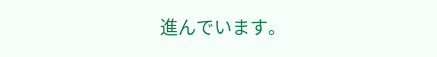進んでいます。